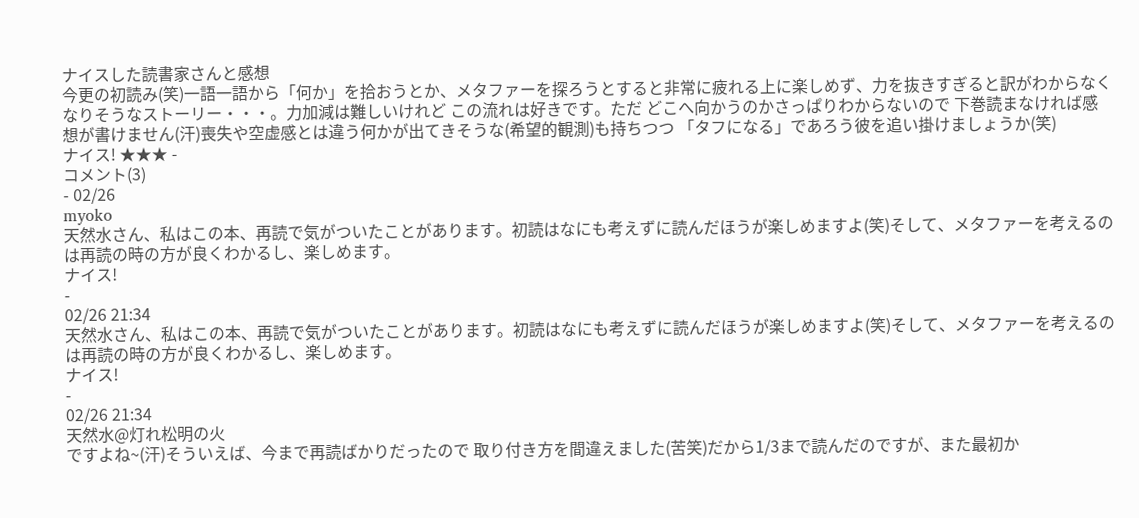ナイスした読書家さんと感想
今更の初読み(笑)一語一語から「何か」を拾おうとか、メタファーを探ろうとすると非常に疲れる上に楽しめず、力を抜きすぎると訳がわからなくなりそうなストーリー・・・。力加減は難しいけれど この流れは好きです。ただ どこへ向かうのかさっぱりわからないので 下巻読まなければ感想が書けません(汗)喪失や空虚感とは違う何かが出てきそうな(希望的観測)も持ちつつ 「タフになる」であろう彼を追い掛けましょうか(笑)
ナイス! ★★★ -
コメント(3)
- 02/26
myoko
天然水さん、私はこの本、再読で気がついたことがあります。初読はなにも考えずに読んだほうが楽しめますよ(笑)そして、メタファーを考えるのは再読の時の方が良くわかるし、楽しめます。
ナイス!
-
02/26 21:34
天然水さん、私はこの本、再読で気がついたことがあります。初読はなにも考えずに読んだほうが楽しめますよ(笑)そして、メタファーを考えるのは再読の時の方が良くわかるし、楽しめます。
ナイス!
-
02/26 21:34
天然水@灯れ松明の火
ですよね~(汗)そういえば、今まで再読ばかりだったので 取り付き方を間違えました(苦笑)だから1/3まで読んだのですが、また最初か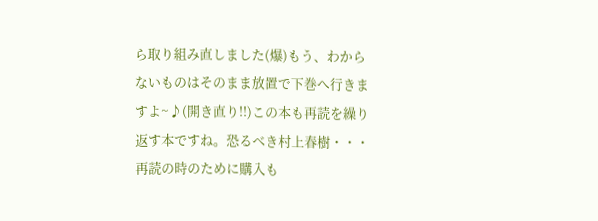ら取り組み直しました(爆)もう、わからないものはそのまま放置で下巻へ行きますよ~♪(開き直り!!)この本も再読を繰り返す本ですね。恐るべき村上春樹・・・再読の時のために購入も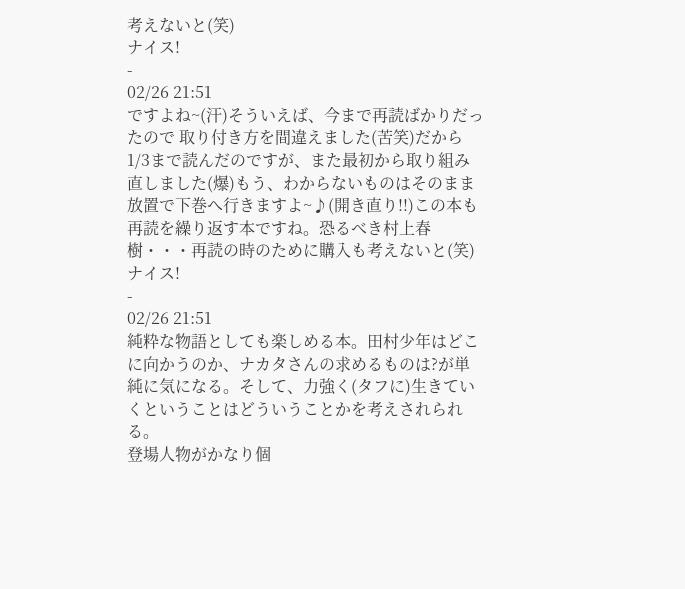考えないと(笑)
ナイス!
-
02/26 21:51
ですよね~(汗)そういえば、今まで再読ばかりだったので 取り付き方を間違えました(苦笑)だから1/3まで読んだのですが、また最初から取り組み直しました(爆)もう、わからないものはそのまま放置で下巻へ行きますよ~♪(開き直り!!)この本も再読を繰り返す本ですね。恐るべき村上春樹・・・再読の時のために購入も考えないと(笑)
ナイス!
-
02/26 21:51
純粋な物語としても楽しめる本。田村少年はどこに向かうのか、ナカタさんの求めるものは?が単純に気になる。そして、力強く(タフに)生きていくということはどういうことかを考えされられる。
登場人物がかなり個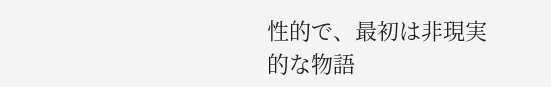性的で、最初は非現実的な物語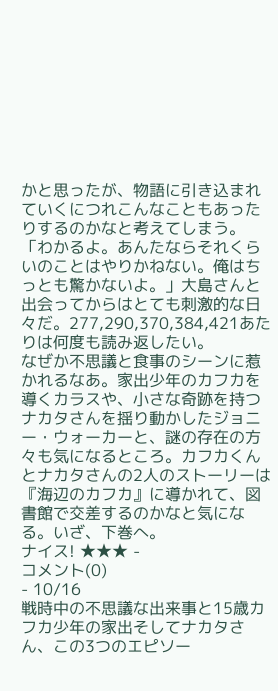かと思ったが、物語に引き込まれていくにつれこんなこともあったりするのかなと考えてしまう。「わかるよ。あんたならそれくらいのことはやりかねない。俺はちっとも驚かないよ。」大島さんと出会ってからはとても刺激的な日々だ。277,290,370,384,421あたりは何度も読み返したい。
なぜか不思議と食事のシーンに惹かれるなあ。家出少年のカフカを導くカラスや、小さな奇跡を持つナカタさんを揺り動かしたジョニー・ウォーカーと、謎の存在の方々も気になるところ。カフカくんとナカタさんの2人のストーリーは『海辺のカフカ』に導かれて、図書館で交差するのかなと気になる。いざ、下巻へ。
ナイス! ★★★ -
コメント(0)
- 10/16
戦時中の不思議な出来事と15歳カフカ少年の家出そしてナカタさん、この3つのエピソー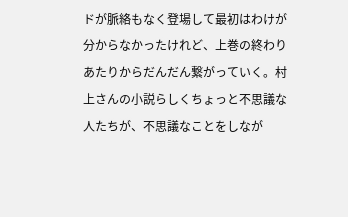ドが脈絡もなく登場して最初はわけが分からなかったけれど、上巻の終わりあたりからだんだん繋がっていく。村上さんの小説らしくちょっと不思議な人たちが、不思議なことをしなが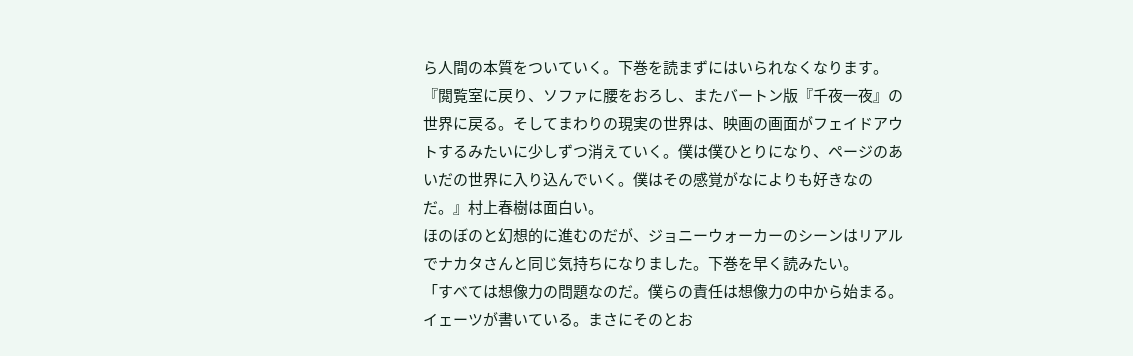ら人間の本質をついていく。下巻を読まずにはいられなくなります。
『閲覧室に戻り、ソファに腰をおろし、またバートン版『千夜一夜』の世界に戻る。そしてまわりの現実の世界は、映画の画面がフェイドアウトするみたいに少しずつ消えていく。僕は僕ひとりになり、ページのあいだの世界に入り込んでいく。僕はその感覚がなによりも好きなのだ。』村上春樹は面白い。
ほのぼのと幻想的に進むのだが、ジョニーウォーカーのシーンはリアルでナカタさんと同じ気持ちになりました。下巻を早く読みたい。
「すべては想像力の問題なのだ。僕らの責任は想像力の中から始まる。イェーツが書いている。まさにそのとお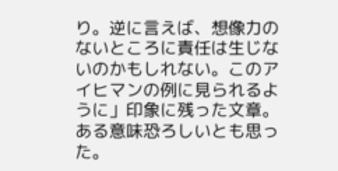り。逆に言えば、想像力のないところに責任は生じないのかもしれない。このアイヒマンの例に見られるように」印象に残った文章。ある意味恐ろしいとも思った。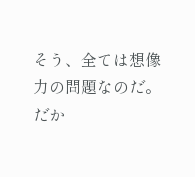そう、全ては想像力の問題なのだ。だか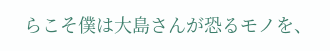らこそ僕は大島さんが恐るモノを、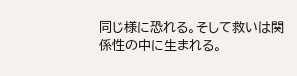同じ様に恐れる。そして救いは関係性の中に生まれる。